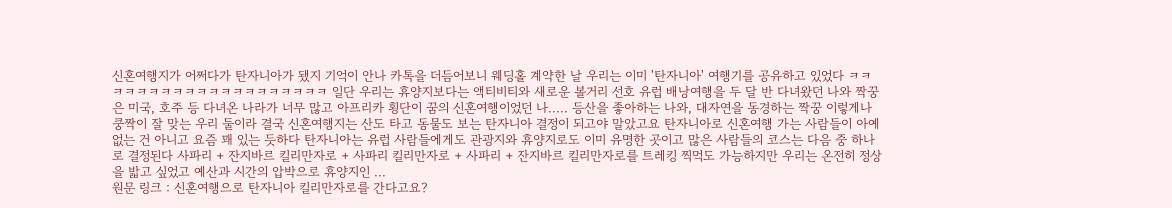신혼여행지가 어쩌다가 탄자니아가 됐지 기억이 안나 카톡을 더듬어보니 웨딩홀 계약한 날 우리는 이미 '탄자니아' 여행기를 공유하고 있었다 ㅋㅋㅋㅋㅋㅋㅋㅋㅋㅋㅋㅋㅋㅋㅋㅋㅋㅋㅋㅋ 일단 우리는 휴양지보다는 액티비티와 새로운 볼거리 선호 유럽 배낭여행을 두 달 반 다녀왔던 나와 짝꿍은 미국, 호주 등 다녀온 나라가 너무 많고 아프리카 횡단이 꿈의 신혼여행이었던 나..... 등산을 좋아하는 나와, 대자연을 동경하는 짝꿍 이렇게나 쿵짝이 잘 맞는 우리 둘이라 결국 신혼여행지는 산도 타고 동물도 보는 탄자니아 결정이 되고야 말았고요 탄자니아로 신혼여행 가는 사람들이 아예 없는 건 아니고 요즘 꽤 있는 듯하다 탄자니아는 유럽 사람들에게도 관광지와 휴양지로도 이미 유명한 곳이고 많은 사람들의 코스는 다음 중 하나로 결정된다 사파리 + 잔지바르 킬리만자로 + 사파리 킬리만자로 + 사파리 + 잔지바르 킬리만자로를 트레킹 찍먹도 가능하지만 우리는 온전히 정상을 밟고 싶었고 예산과 시간의 압박으로 휴양지인 ...
원문 링크 : 신혼여행으로 탄자니아 킬리만자로를 간다고요?